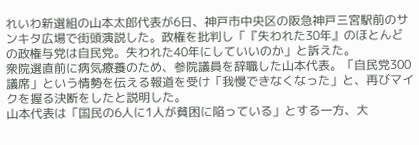れいわ新選組の山本太郎代表が6日、神戸市中央区の阪急神戸三宮駅前のサンキタ広場で街頭演説した。政権を批判し「『失われた30年』のほとんどの政権与党は自民党。失われた40年にしていいのか」と訴えた。
衆院選直前に病気療養のため、参院議員を辞職した山本代表。「自民党300議席」という情勢を伝える報道を受け「我慢できなくなった」と、再びマイクを握る決断をしたと説明した。
山本代表は「国民の6人に1人が貧困に陥っている」とする一方、大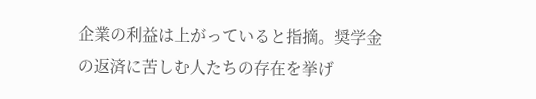企業の利益は上がっていると指摘。奨学金の返済に苦しむ人たちの存在を挙げ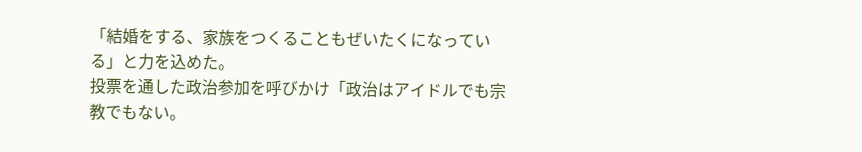「結婚をする、家族をつくることもぜいたくになっている」と力を込めた。
投票を通した政治参加を呼びかけ「政治はアイドルでも宗教でもない。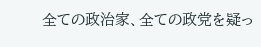全ての政治家、全ての政党を疑っ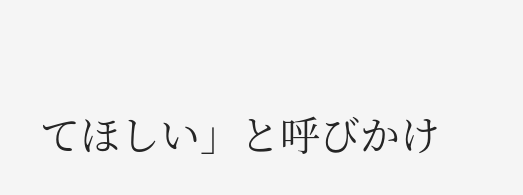てほしい」と呼びかけ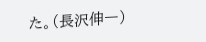た。(長沢伸一)